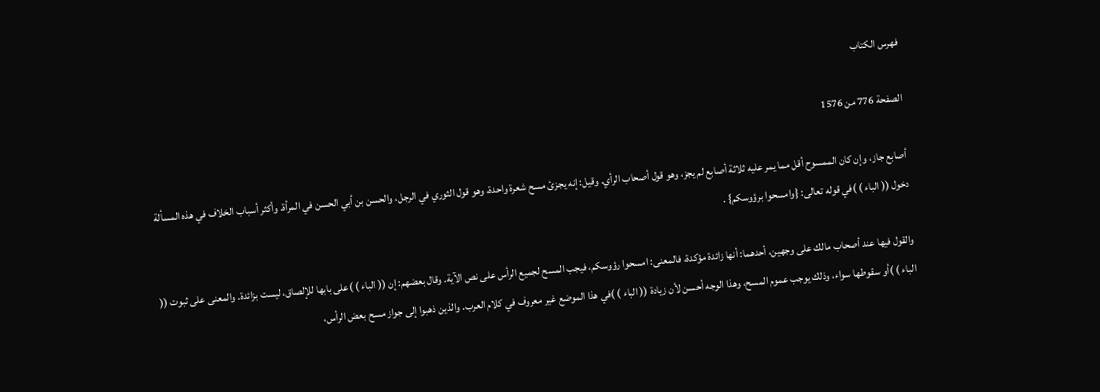فهرس الكتاب

الصفحة 776 من 1576

أصابع جاز، وإن كان الممسوح أقل مما يمر عليه ثلاثة أصابع لم يجز، وهو قول أصحاب الرأي. وقيل: إنه يجزئ مسح شعرة واحدة، وهو قول الثوري في الرجل، والحسن بن أبي الحسن في المرأة. وأكثر أسباب الخلاف في هذه المسألة دخول (( الباء ) )في قوله تعالى: {وامسحوا برؤوسكم} .

والقول فيها عند أصحاب مالك على وجهين، أحدهما: أنها زائدة مؤكدة، فالمعنى: امسحوا رؤوسكم، فيجب المسح لجميع الرأس على نص الآية. وقال بعضهم: إن (( الباء ) )على بابها للإلصاق، ليست بزائدة. والمعنى على ثبوت (( الباء ) )أو سقوطها سواء، وذلك يوجب عموم المسح، وهذا الوجه أحسن لأن زيادة (( الباء ) )في هذا الموضع غير معروف في كلام العرب. والذين ذهبوا إلى جواز مسح بعض الرأس،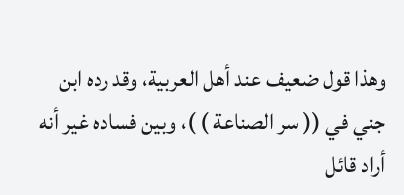وهذا قول ضعيف عند أهل العربية، وقد رده ابن جني في (( سر الصناعة ) )، وبين فساده غير أنه أراد قائل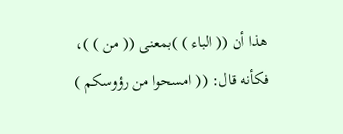هذا أن (( الباء ) )بمعنى (( من ) )، فكأنه قال: (( امسحوا من رؤوسكم )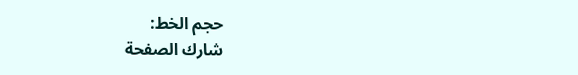حجم الخط:
شارك الصفحة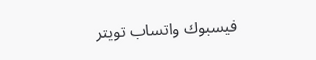فيسبوك واتساب تويتر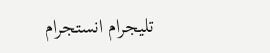تليجرام انستجرام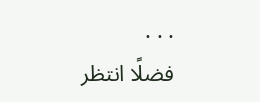. . .
فضلًا انتظر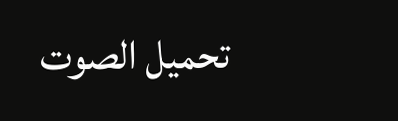تحميل الصوت